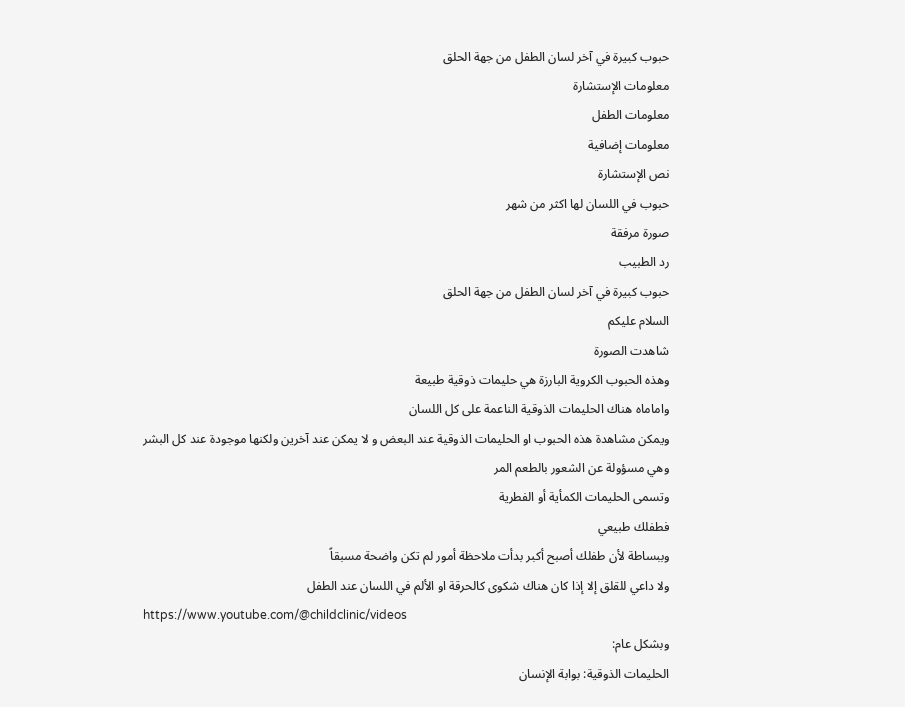حبوب كبيرة في آخر لسان الطفل من جهة الحلق
معلومات الإستشارة
معلومات الطفل
معلومات إضافية
نص الإستشارة
حبوب في اللسان لها اكثر من شهر
صورة مرفقة
رد الطبيب
حبوب كبيرة في آخر لسان الطفل من جهة الحلق
السلام عليكم
شاهدت الصورة
وهذه الحبوب الكروية البارزة هي حليمات ذوقية طبيعة
واماماه هناك الحليمات الذوقية الناعمة على كل اللسان
ويمكن مشاهدة هذه الحبوب او الحليمات الذوقية عند البعض و لا يمكن عند آخرين ولكنها موجودة عند كل البشر
وهي مسؤولة عن الشعور بالطعم المر
وتسمى الحليمات الكمأية أو الفطرية
فطفلك طبيعي
وببساطة لأن طفلك أصبح أكبر بدأت ملاحظة أمور لم تكن واضحة مسبقاً
ولا داعي للقلق إلا إذا كان هناك شكوى كالحرقة او الألم في اللسان عند الطفل
https://www.youtube.com/@childclinic/videos
وبشكل عام:
الحليمات الذوقية: بوابة الإنسان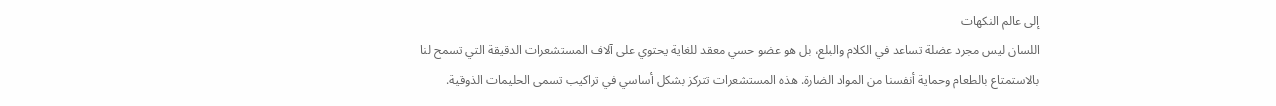إلى عالم النكهات
اللسان ليس مجرد عضلة تساعد في الكلام والبلع، بل هو عضو حسي معقد للغاية يحتوي على آلاف المستشعرات الدقيقة التي تسمح لنا بالاستمتاع بالطعام وحماية أنفسنا من المواد الضارة. هذه المستشعرات تتركز بشكل أساسي في تراكيب تسمى الحليمات الذوقية.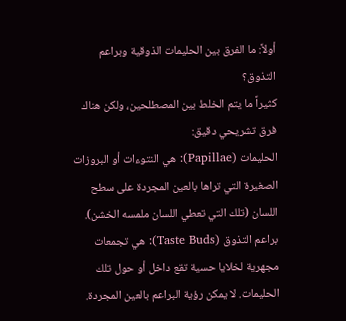أولاً: ما الفرق بين الحليمات الذوقية وبراعم التذوق؟
كثيراً ما يتم الخلط بين المصطلحين، ولكن هناك فرق تشريحي دقيق:
الحليمات (Papillae): هي النتوءات أو البروزات الصغيرة التي تراها بالعين المجردة على سطح اللسان (تلك التي تعطي اللسان ملمسه الخشن).
براعم التذوق (Taste Buds): هي تجمعات مجهرية لخلايا حسية تقع داخل أو حول تلك الحليمات. لا يمكن رؤية البراعم بالعين المجردة.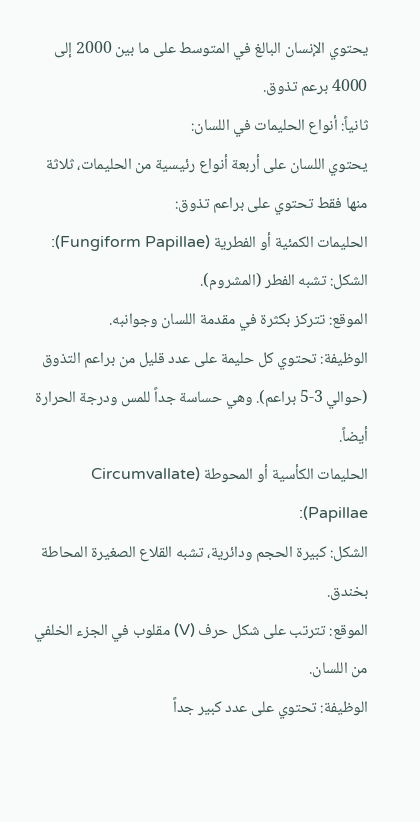يحتوي الإنسان البالغ في المتوسط على ما بين 2000 إلى 4000 برعم تذوق.
ثانياً: أنواع الحليمات في اللسان:
يحتوي اللسان على أربعة أنواع رئيسية من الحليمات، ثلاثة منها فقط تحتوي على براعم تذوق:
الحليمات الكمئية أو الفطرية (Fungiform Papillae):
الشكل: تشبه الفطر (المشروم).
الموقع: تتركز بكثرة في مقدمة اللسان وجوانبه.
الوظيفة: تحتوي كل حليمة على عدد قليل من براعم التذوق (حوالي 3-5 براعم). وهي حساسة جداً للمس ودرجة الحرارة أيضاً.
الحليمات الكأسية أو المحوطة (Circumvallate Papillae):
الشكل: كبيرة الحجم ودائرية، تشبه القلاع الصغيرة المحاطة بخندق.
الموقع: تترتب على شكل حرف (V) مقلوب في الجزء الخلفي من اللسان.
الوظيفة: تحتوي على عدد كبير جداً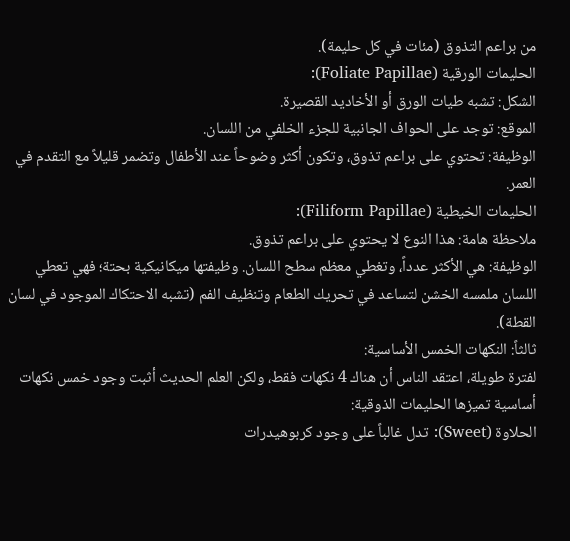من براعم التذوق (مئات في كل حليمة).
الحليمات الورقية (Foliate Papillae):
الشكل: تشبه طيات الورق أو الأخاديد القصيرة.
الموقع: توجد على الحواف الجانبية للجزء الخلفي من اللسان.
الوظيفة: تحتوي على براعم تذوق، وتكون أكثر وضوحاً عند الأطفال وتضمر قليلاً مع التقدم في العمر.
الحليمات الخيطية (Filiform Papillae):
ملاحظة هامة: هذا النوع لا يحتوي على براعم تذوق.
الوظيفة: هي الأكثر عدداً، وتغطي معظم سطح اللسان. وظيفتها ميكانيكية بحتة؛ فهي تعطي اللسان ملمسه الخشن لتساعد في تحريك الطعام وتنظيف الفم (تشبه الاحتكاك الموجود في لسان القطة).
ثالثاً: النكهات الخمس الأساسية:
لفترة طويلة، اعتقد الناس أن هناك 4 نكهات فقط، ولكن العلم الحديث أثبت وجود خمس نكهات أساسية تميزها الحليمات الذوقية:
الحلاوة (Sweet): تدل غالباً على وجود كربوهيدرات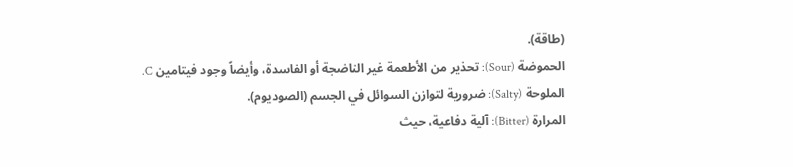(طاقة).
الحموضة (Sour): تحذير من الأطعمة غير الناضجة أو الفاسدة، وأيضاً وجود فيتامين C.
الملوحة (Salty): ضرورية لتوازن السوائل في الجسم (الصوديوم).
المرارة (Bitter): آلية دفاعية، حيث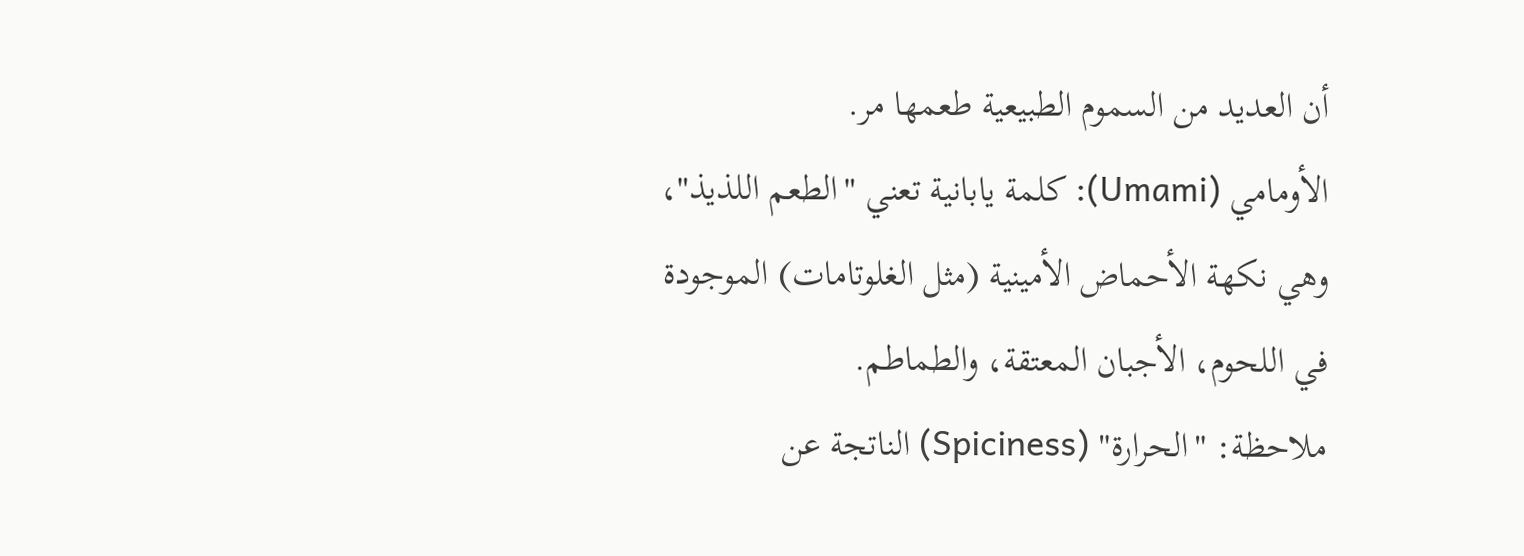أن العديد من السموم الطبيعية طعمها مر.
الأومامي (Umami): كلمة يابانية تعني "الطعم اللذيذ"، وهي نكهة الأحماض الأمينية (مثل الغلوتامات) الموجودة في اللحوم، الأجبان المعتقة، والطماطم.
ملاحظة: "الحرارة" (Spiciness) الناتجة عن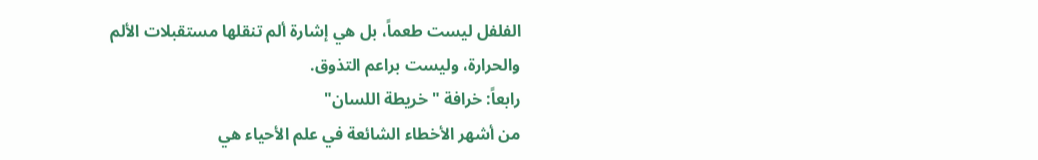الفلفل ليست طعماً، بل هي إشارة ألم تنقلها مستقبلات الألم والحرارة، وليست براعم التذوق.
رابعاً: خرافة "خريطة اللسان"
من أشهر الأخطاء الشائعة في علم الأحياء هي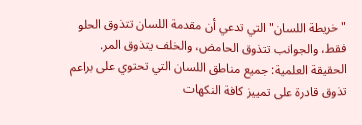"خريطة اللسان" التي تدعي أن مقدمة اللسان تتذوق الحلو فقط، والجوانب تتذوق الحامض، والخلف يتذوق المر.
الحقيقة العلمية: جميع مناطق اللسان التي تحتوي على براعم تذوق قادرة على تمييز كافة النكهات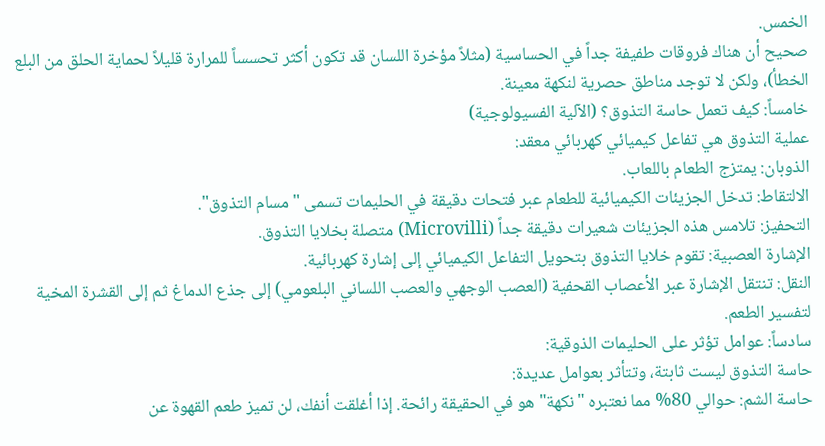الخمس.
صحيح أن هناك فروقات طفيفة جداً في الحساسية (مثلاً مؤخرة اللسان قد تكون أكثر تحسساً للمرارة قليلاً لحماية الحلق من البلع الخطأ)، ولكن لا توجد مناطق حصرية لنكهة معينة.
خامساً: كيف تعمل حاسة التذوق؟ (الآلية الفسيولوجية)
عملية التذوق هي تفاعل كيميائي كهربائي معقد:
الذوبان: يمتزج الطعام باللعاب.
الالتقاط: تدخل الجزيئات الكيميائية للطعام عبر فتحات دقيقة في الحليمات تسمى "مسام التذوق".
التحفيز: تلامس هذه الجزيئات شعيرات دقيقة جداً (Microvilli) متصلة بخلايا التذوق.
الإشارة العصبية: تقوم خلايا التذوق بتحويل التفاعل الكيميائي إلى إشارة كهربائية.
النقل: تنتقل الإشارة عبر الأعصاب القحفية (العصب الوجهي والعصب اللساني البلعومي) إلى جذع الدماغ ثم إلى القشرة المخية لتفسير الطعم.
سادساً: عوامل تؤثر على الحليمات الذوقية:
حاسة التذوق ليست ثابتة، وتتأثر بعوامل عديدة:
حاسة الشم: حوالي 80% مما نعتبره "نكهة" هو في الحقيقة رائحة. إذا أغلقت أنفك، لن تميز طعم القهوة عن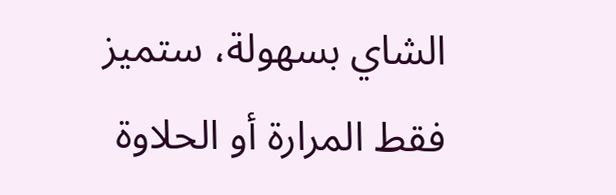الشاي بسهولة، ستميز فقط المرارة أو الحلاوة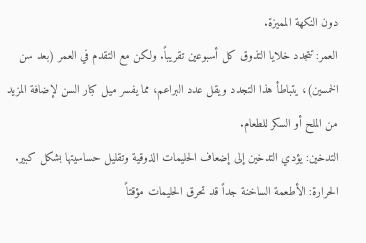دون النكهة المميزة.
العمر: تتجدد خلايا التذوق كل أسبوعين تقريباً. ولكن مع التقدم في العمر (بعد سن الخمسين)، يتباطأ هذا التجدد ويقل عدد البراعم، مما يفسر ميل كبار السن لإضافة المزيد من الملح أو السكر للطعام.
التدخين: يؤدي التدخين إلى إضعاف الحليمات الذوقية وتقليل حساسيتها بشكل كبير.
الحرارة: الأطعمة الساخنة جداً قد تحرق الحليمات مؤقتاً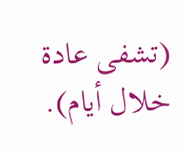(تشفى عادة خلال أيام).